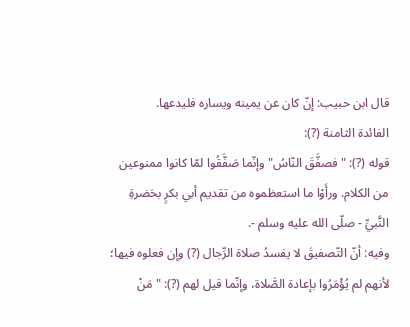قال ابن حبيب: إنّ كان عن يمينه ويساره فليدعها.
الفائدة الثامنة (?):
قوله (?): "فصفَّقَ النّاسُ" وإنّما صَفَّقُوا لمّا كانوا ممنوعين من الكلام. ورأَوْا ما استعظموه من تقديم أبي بكرٍ بحَضرةِ النَّبيِّ - صلّى الله عليه وسلم -.
وفيه: أنّ التّصفيقَ لا يفسدُ صلاة الرِّجال (?) وإن فعلوه فيها؛ لأنهم لم يُؤْمَرُوا بإعادة الصَّلاة، وإنّما قيل لهم (?): "مَنْ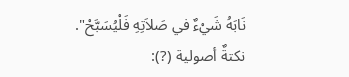نَابَهُ شَيْءٌ في صَلاَتِهِ فَلْيُسَبَّحْ".
نكتةٌ أصولية (?):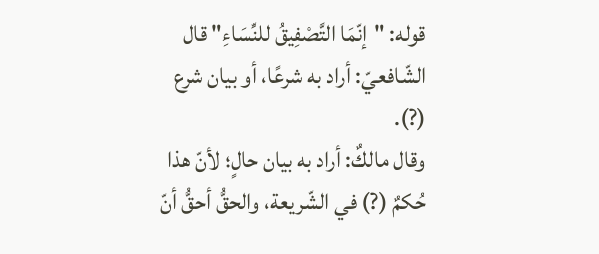قوله: "إنّمَا التَّصْفِيقُ للنِّسَاءِ" قال الشّافعيّ: أراد به شرعًا، أو بيان شرع (?).
وقال مالكٌ: أراد به بيان حالٍ؛ لأنّ هذا حُكمٌ (?) في الشّريعة، والحقُّ أحقُّ أنّ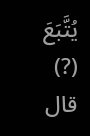يُتَّبَعَ (?) قال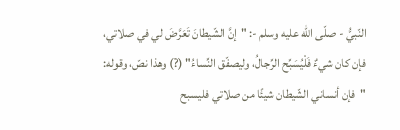النّبيُّ - صلّى الله عليه وسلم -: "إنَّ الشّيطانَ تَعَرَّضَ لي في صلاتي، فإن كان شيءٌ فَلْيُسَبِّح الرِّجالُ، وليصفّق النِّساءُ" (?) وهذا نصّ، وقوله: "فإن أنساني الشّيطان شيئًا من صلاتي فليسبح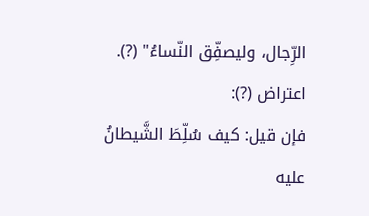الرِّجال، وليصفِّق النّساءُ" (?).
اعتراض (?):
فإن قيل: كيف سُلِّطَ الشَّيطانُ عليه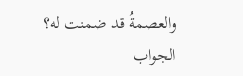والعصمةُ قد ضمنت له؟
الجواب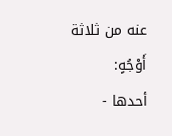عنه من ثلاثة أَوْجُهٍ:
أحدها -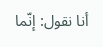أنا نقول: إنّما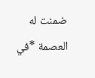ضمنت له العصمة *في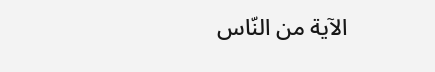الآية من النّاس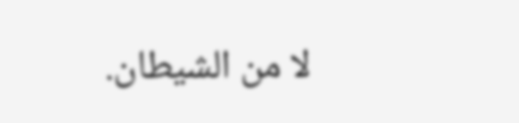لا من الشيطان.